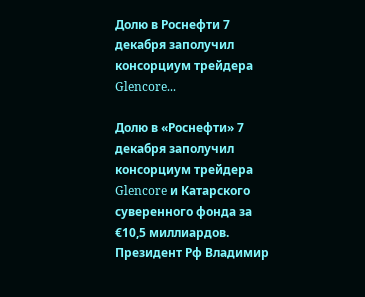Долю в Роснефти 7 декабря заполучил консорциум трейдера Glencore...

Долю в «Роснефти» 7 декабря заполучил консорциум трейдера Glencore и Катарского суверенного фонда за €10,5 миллиардов. Президент Рф Владимир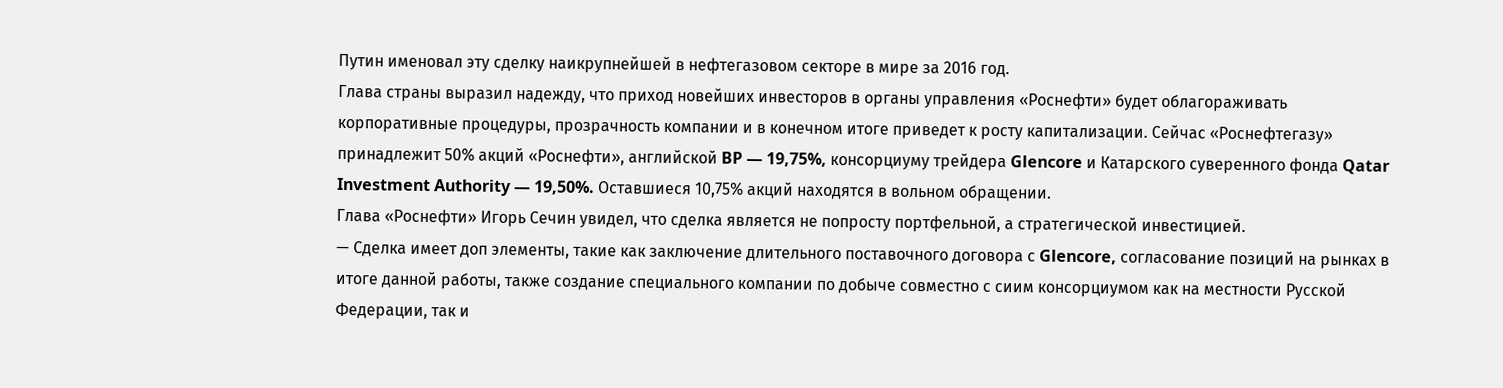Путин именовал эту сделку наикрупнейшей в нефтегазовом секторе в мире за 2016 год.
Глава страны выразил надежду, что приход новейших инвесторов в органы управления «Роснефти» будет облагораживать корпоративные процедуры, прозрачность компании и в конечном итоге приведет к росту капитализации. Сейчас «Роснефтегазу» принадлежит 50% акций «Роснефти», английской BP — 19,75%, консорциуму трейдера Glencore и Катарского суверенного фонда Qatar Investment Authority — 19,50%. Оставшиеся 10,75% акций находятся в вольном обращении.
Глава «Роснефти» Игорь Сечин увидел, что сделка является не попросту портфельной, а стратегической инвестицией.
— Сделка имеет доп элементы, такие как заключение длительного поставочного договора с Glencore, согласование позиций на рынках в итоге данной работы, также создание специального компании по добыче совместно с сиим консорциумом как на местности Русской Федерации, так и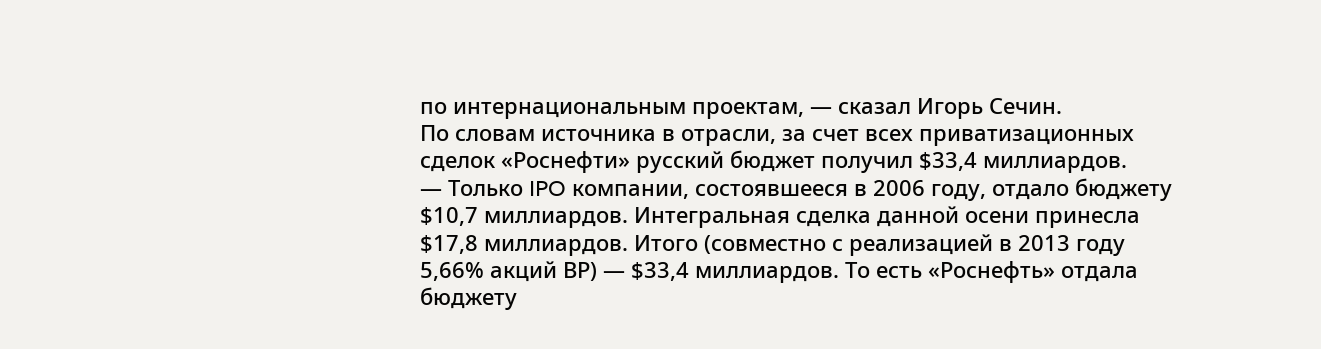по интернациональным проектам, — сказал Игорь Сечин.
По словам источника в отрасли, за счет всех приватизационных сделок «Роснефти» русский бюджет получил $33,4 миллиардов.
— Только IPO компании, состоявшееся в 2006 году, отдало бюджету $10,7 миллиардов. Интегральная сделка данной осени принесла $17,8 миллиардов. Итого (совместно с реализацией в 2013 году 5,66% акций ВР) — $33,4 миллиардов. То есть «Роснефть» отдала бюджету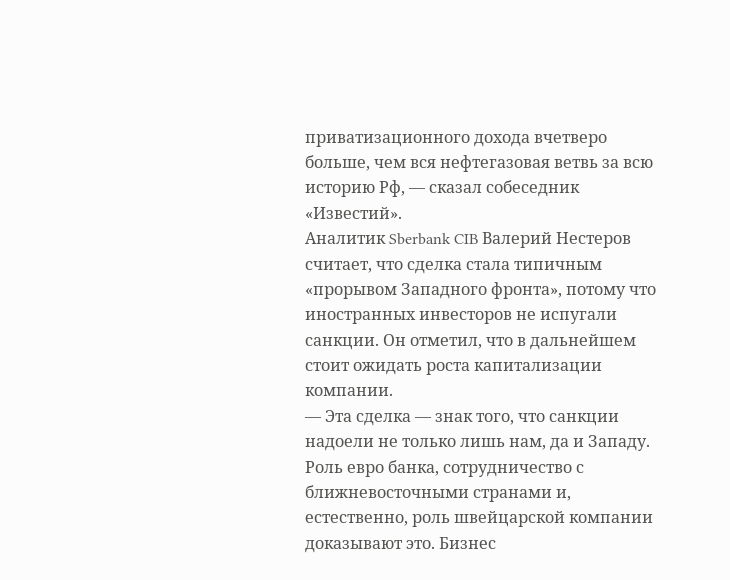приватизационного дохода вчетверо больше, чем вся нефтегазовая ветвь за всю историю Рф, — сказал собеседник «Известий».
Аналитик Sberbank CIB Валерий Нестеров считает, что сделка стала типичным «прорывом Западного фронта», потому что иностранных инвесторов не испугали санкции. Он отметил, что в дальнейшем стоит ожидать роста капитализации компании.
— Эта сделка — знак того, что санкции надоели не только лишь нам, да и Западу. Роль евро банка, сотрудничество с ближневосточными странами и, естественно, роль швейцарской компании доказывают это. Бизнес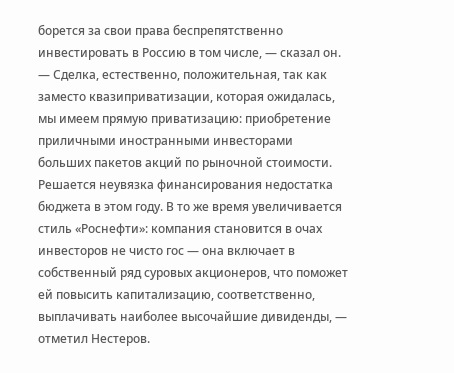борется за свои права беспрепятственно инвестировать в Россию в том числе, — сказал он.
— Сделка, естественно, положительная, так как заместо квазиприватизации, которая ожидалась, мы имеем прямую приватизацию: приобретение приличными иностранными инвесторами больших пакетов акций по рыночной стоимости. Решается неувязка финансирования недостатка бюджета в этом году. В то же время увеличивается стиль «Роснефти»: компания становится в очах инвесторов не чисто гос — она включает в собственный ряд суровых акционеров, что поможет ей повысить капитализацию, соответственно, выплачивать наиболее высочайшие дивиденды, — отметил Нестеров.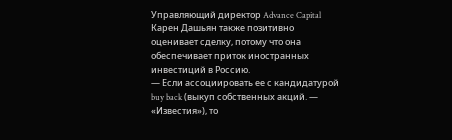Управляющий директор Advance Capital Карен Дашьян также позитивно оценивает сделку, потому что она обеспечивает приток иностранных инвестиций в Россию.
— Если ассоциировать ее с кандидатурой buy back (выкуп собственных акций. — «Известия»), то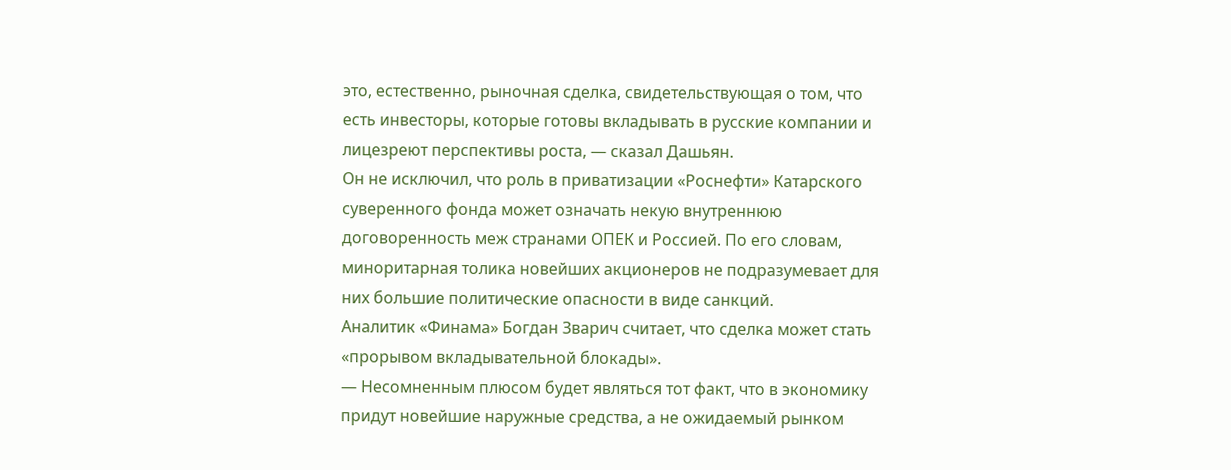это, естественно, рыночная сделка, свидетельствующая о том, что есть инвесторы, которые готовы вкладывать в русские компании и лицезреют перспективы роста, — сказал Дашьян.
Он не исключил, что роль в приватизации «Роснефти» Катарского суверенного фонда может означать некую внутреннюю договоренность меж странами ОПЕК и Россией. По его словам, миноритарная толика новейших акционеров не подразумевает для них большие политические опасности в виде санкций.
Аналитик «Финама» Богдан Зварич считает, что сделка может стать «прорывом вкладывательной блокады».
— Несомненным плюсом будет являться тот факт, что в экономику придут новейшие наружные средства, а не ожидаемый рынком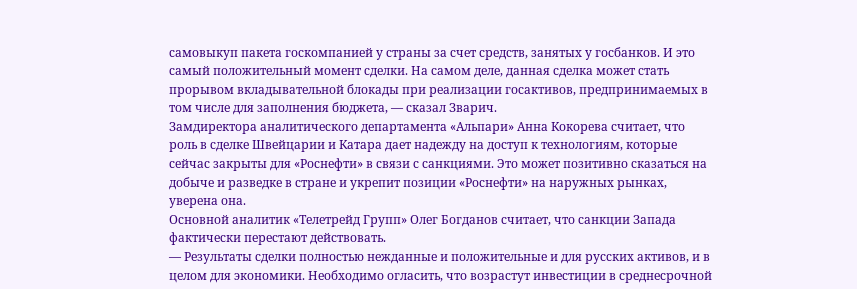самовыкуп пакета госкомпанией у страны за счет средств, занятых у госбанков. И это самый положительный момент сделки. На самом деле, данная сделка может стать прорывом вкладывательной блокады при реализации госактивов, предпринимаемых в том числе для заполнения бюджета, — сказал Зварич.
Замдиректора аналитического департамента «Альпари» Анна Кокорева считает, что роль в сделке Швейцарии и Катара дает надежду на доступ к технологиям, которые сейчас закрыты для «Роснефти» в связи с санкциями. Это может позитивно сказаться на добыче и разведке в стране и укрепит позиции «Роснефти» на наружных рынках, уверена она.
Основной аналитик «Телетрейд Групп» Олег Богданов считает, что санкции Запада фактически перестают действовать.
— Результаты сделки полностью нежданные и положительные и для русских активов, и в целом для экономики. Необходимо огласить, что возрастут инвестиции в среднесрочной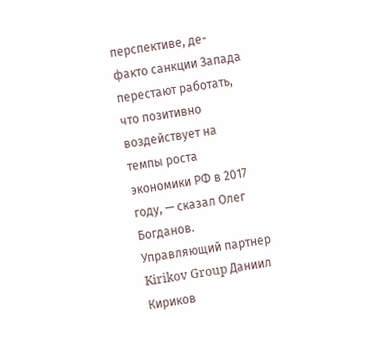перспективе, де-факто санкции Запада перестают работать, что позитивно воздействует на темпы роста экономики РФ в 2017 году, — сказал Олег Богданов.
Управляющий партнер Kirikov Group Даниил Кириков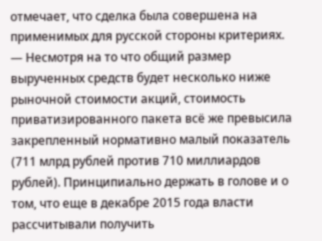отмечает, что сделка была совершена на применимых для русской стороны критериях.
— Несмотря на то что общий размер вырученных средств будет несколько ниже рыночной стоимости акций, стоимость приватизированного пакета всё же превысила закрепленный нормативно малый показатель (711 млрд рублей против 710 миллиардов рублей). Принципиально держать в голове и о том, что еще в декабре 2015 года власти рассчитывали получить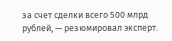за счет сделки всего 500 млрд рублей, — резюмировал эксперт.